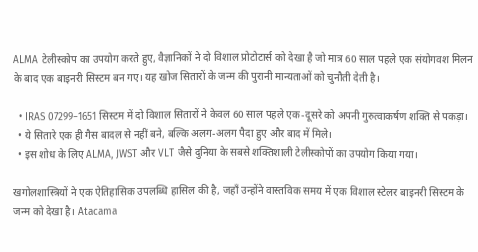ALMA टेलीस्कोप का उपयोग करते हुए, वैज्ञानिकों ने दो विशाल प्रोटोटार्स को देखा है जो मात्र 60 साल पहले एक संयोगवश मिलन के बाद एक बाइनरी सिस्टम बन गए। यह खोज सितारों के जन्म की पुरानी मान्यताओं को चुनौती देती है।

  • IRAS 07299−1651 सिस्टम में दो विशाल सितारों ने केवल 60 साल पहले एक-दूसरे को अपनी गुरुत्वाकर्षण शक्ति से पकड़ा।
  • ये सितारे एक ही गैस बादल से नहीं बने, बल्कि अलग-अलग पैदा हुए और बाद में मिले।
  • इस शोध के लिए ALMA, JWST और VLT जैसे दुनिया के सबसे शक्तिशाली टेलीस्कोपों का उपयोग किया गया।

खगोलशास्त्रियों ने एक ऐतिहासिक उपलब्धि हासिल की है, जहाँ उन्होंने वास्तविक समय में एक विशाल स्टेलर बाइनरी सिस्टम के जन्म को देखा है। Atacama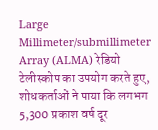Large Millimeter/submillimeter Array (ALMA) रेडियो टेलीस्कोप का उपयोग करते हुए, शोधकर्ताओं ने पाया कि लगभग 5,300 प्रकाश वर्ष दूर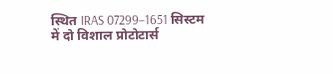स्थित IRAS 07299−1651 सिस्टम में दो विशाल प्रोटोटार्स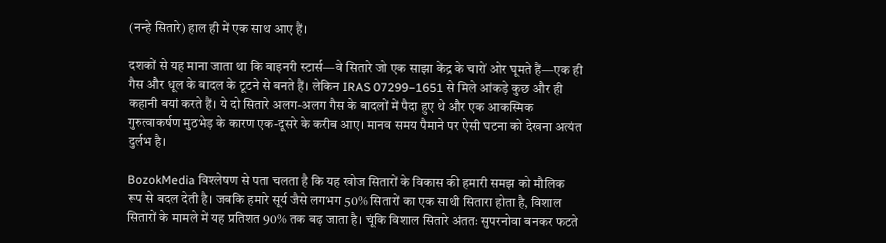(नन्हे सितारे) हाल ही में एक साथ आए हैं।

दशकों से यह माना जाता था कि बाइनरी स्टार्स—वे सितारे जो एक साझा केंद्र के चारों ओर घूमते हैं—एक ही गैस और धूल के बादल के टूटने से बनते हैं। लेकिन IRAS 07299−1651 से मिले आंकड़े कुछ और ही कहानी बयां करते हैं। ये दो सितारे अलग-अलग गैस के बादलों में पैदा हुए थे और एक आकस्मिक गुरुत्वाकर्षण मुठभेड़ के कारण एक-दूसरे के करीब आए। मानव समय पैमाने पर ऐसी घटना को देखना अत्यंत दुर्लभ है।

BozokMedia विश्लेषण से पता चलता है कि यह खोज सितारों के विकास की हमारी समझ को मौलिक रूप से बदल देती है। जबकि हमारे सूर्य जैसे लगभग 50% सितारों का एक साथी सितारा होता है, विशाल सितारों के मामले में यह प्रतिशत 90% तक बढ़ जाता है। चूंकि विशाल सितारे अंततः सुपरनोवा बनकर फटते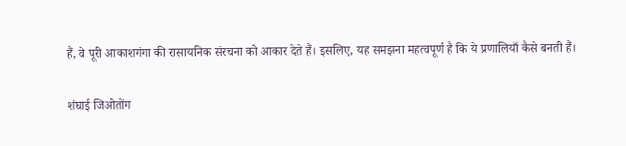हैं, वे पूरी आकाशगंगा की रासायनिक संरचना को आकार देते हैं। इसलिए, यह समझना महत्वपूर्ण है कि ये प्रणालियाँ कैसे बनती हैं।

शंघाई जिओतोंग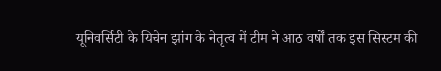यूनिवर्सिटी के यिचेन झांग के नेतृत्व में टीम ने आठ वर्षों तक इस सिस्टम की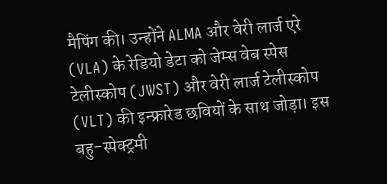मैपिंग की। उन्होंने ALMA और वेरी लार्ज एरे (VLA) के रेडियो डेटा को जेम्स वेब स्पेस टेलीस्कोप (JWST) और वेरी लार्ज टेलीस्कोप (VLT) की इन्फ्रारेड छवियों के साथ जोड़ा। इस बहु-स्पेक्ट्रमी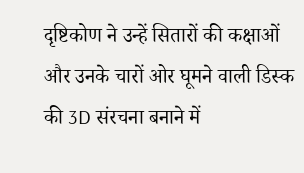दृष्टिकोण ने उन्हें सितारों की कक्षाओं और उनके चारों ओर घूमने वाली डिस्क की 3D संरचना बनाने में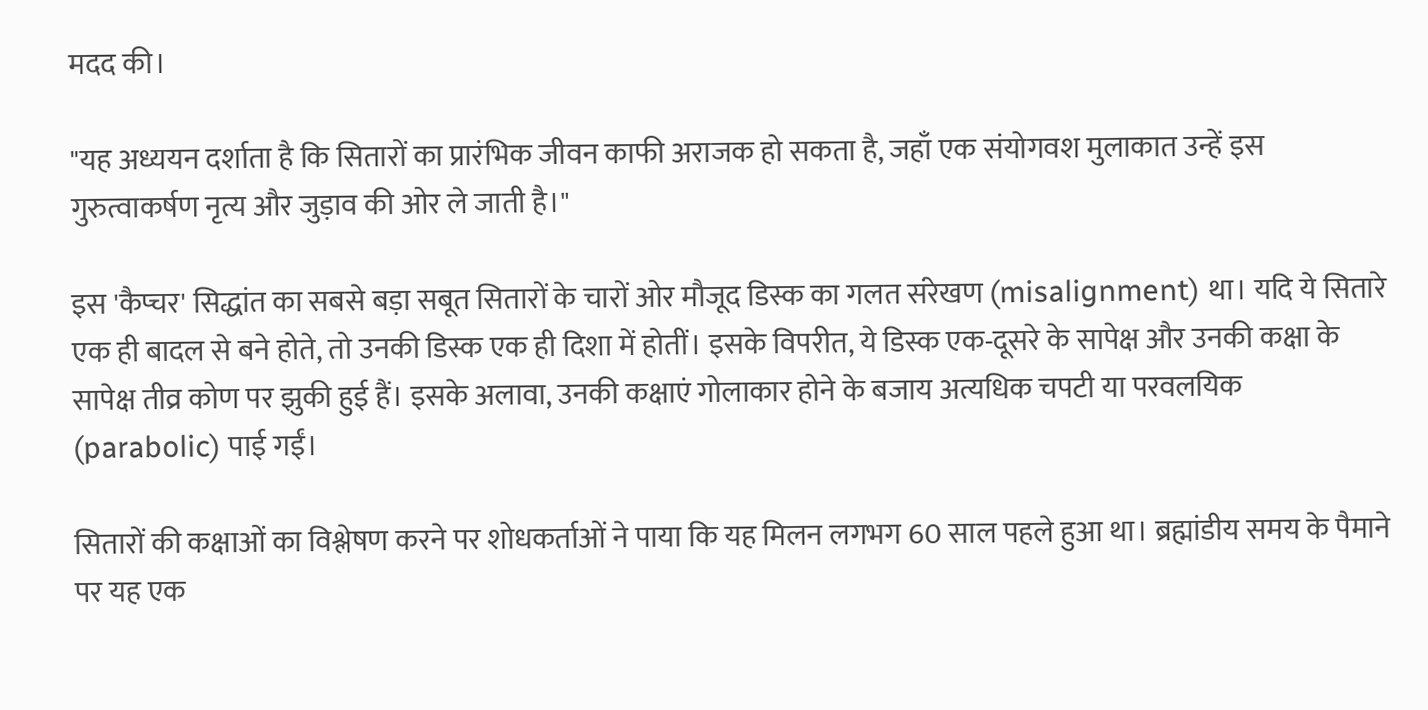मदद की।

"यह अध्ययन दर्शाता है कि सितारों का प्रारंभिक जीवन काफी अराजक हो सकता है, जहाँ एक संयोगवश मुलाकात उन्हें इस गुरुत्वाकर्षण नृत्य और जुड़ाव की ओर ले जाती है।"

इस 'कैप्चर' सिद्धांत का सबसे बड़ा सबूत सितारों के चारों ओर मौजूद डिस्क का गलत संरेखण (misalignment) था। यदि ये सितारे एक ही बादल से बने होते, तो उनकी डिस्क एक ही दिशा में होतीं। इसके विपरीत, ये डिस्क एक-दूसरे के सापेक्ष और उनकी कक्षा के सापेक्ष तीव्र कोण पर झुकी हुई हैं। इसके अलावा, उनकी कक्षाएं गोलाकार होने के बजाय अत्यधिक चपटी या परवलयिक (parabolic) पाई गईं।

सितारों की कक्षाओं का विश्लेषण करने पर शोधकर्ताओं ने पाया कि यह मिलन लगभग 60 साल पहले हुआ था। ब्रह्मांडीय समय के पैमाने पर यह एक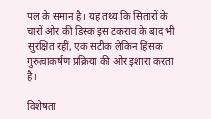पल के समान है। यह तथ्य कि सितारों के चारों ओर की डिस्क इस टकराव के बाद भी सुरक्षित रहीं, एक सटीक लेकिन हिंसक गुरुत्वाकर्षण प्रक्रिया की ओर इशारा करता है।

विशेषता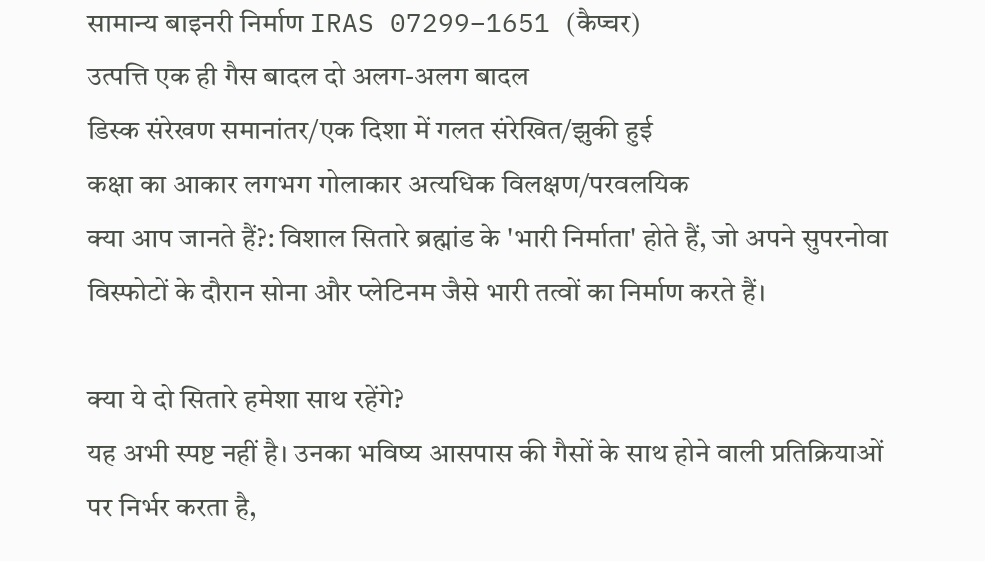सामान्य बाइनरी निर्माण IRAS 07299−1651 (कैप्चर)
उत्पत्ति एक ही गैस बादल दो अलग-अलग बादल
डिस्क संरेखण समानांतर/एक दिशा में गलत संरेखित/झुकी हुई
कक्षा का आकार लगभग गोलाकार अत्यधिक विलक्षण/परवलयिक
क्या आप जानते हैं?: विशाल सितारे ब्रह्मांड के 'भारी निर्माता' होते हैं, जो अपने सुपरनोवा विस्फोटों के दौरान सोना और प्लेटिनम जैसे भारी तत्वों का निर्माण करते हैं।

क्या ये दो सितारे हमेशा साथ रहेंगे?
यह अभी स्पष्ट नहीं है। उनका भविष्य आसपास की गैसों के साथ होने वाली प्रतिक्रियाओं पर निर्भर करता है,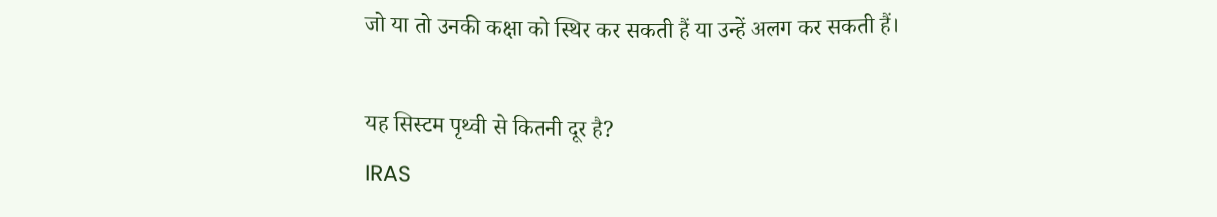जो या तो उनकी कक्षा को स्थिर कर सकती हैं या उन्हें अलग कर सकती हैं।

यह सिस्टम पृथ्वी से कितनी दूर है?
IRAS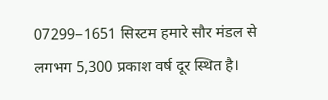07299−1651 सिस्टम हमारे सौर मंडल से लगभग 5,300 प्रकाश वर्ष दूर स्थित है।